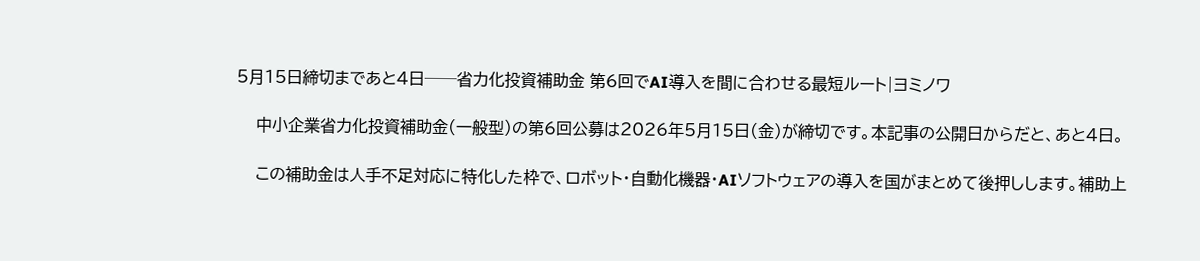5月15日締切まであと4日──省力化投資補助金 第6回でAI導入を間に合わせる最短ルート|ヨミノワ

    中小企業省力化投資補助金(一般型)の第6回公募は2026年5月15日(金)が締切です。本記事の公開日からだと、あと4日。

    この補助金は人手不足対応に特化した枠で、ロボット・自動化機器・AIソフトウェアの導入を国がまとめて後押しします。補助上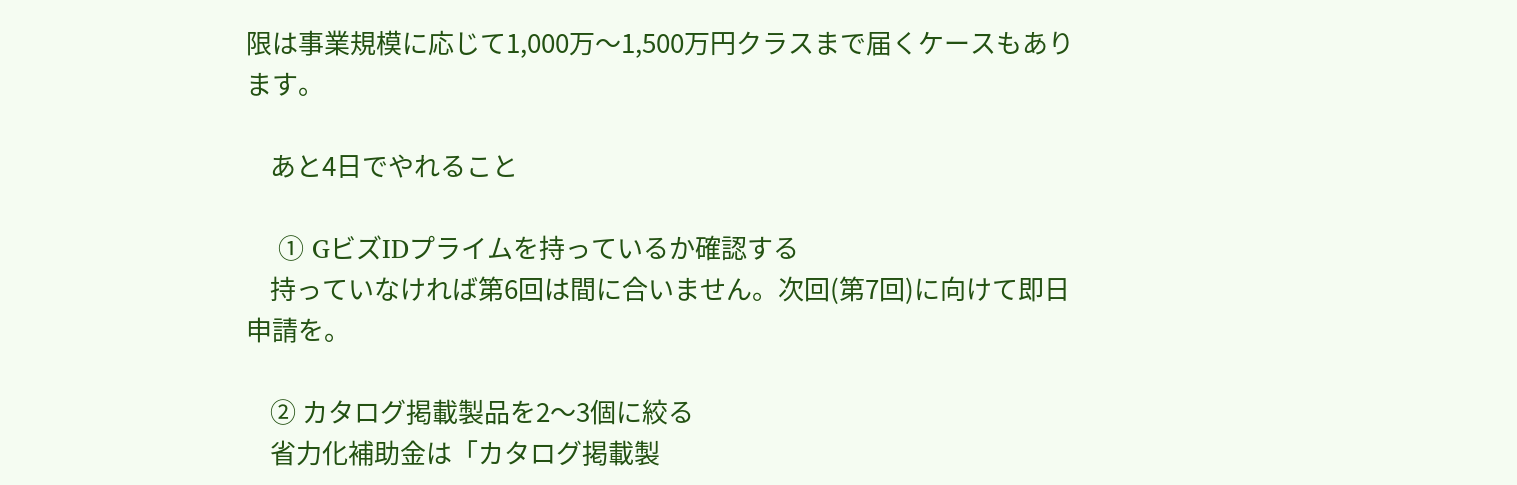限は事業規模に応じて1,000万〜1,500万円クラスまで届くケースもあります。

    あと4日でやれること

    ① GビズIDプライムを持っているか確認する
    持っていなければ第6回は間に合いません。次回(第7回)に向けて即日申請を。

    ② カタログ掲載製品を2〜3個に絞る
    省力化補助金は「カタログ掲載製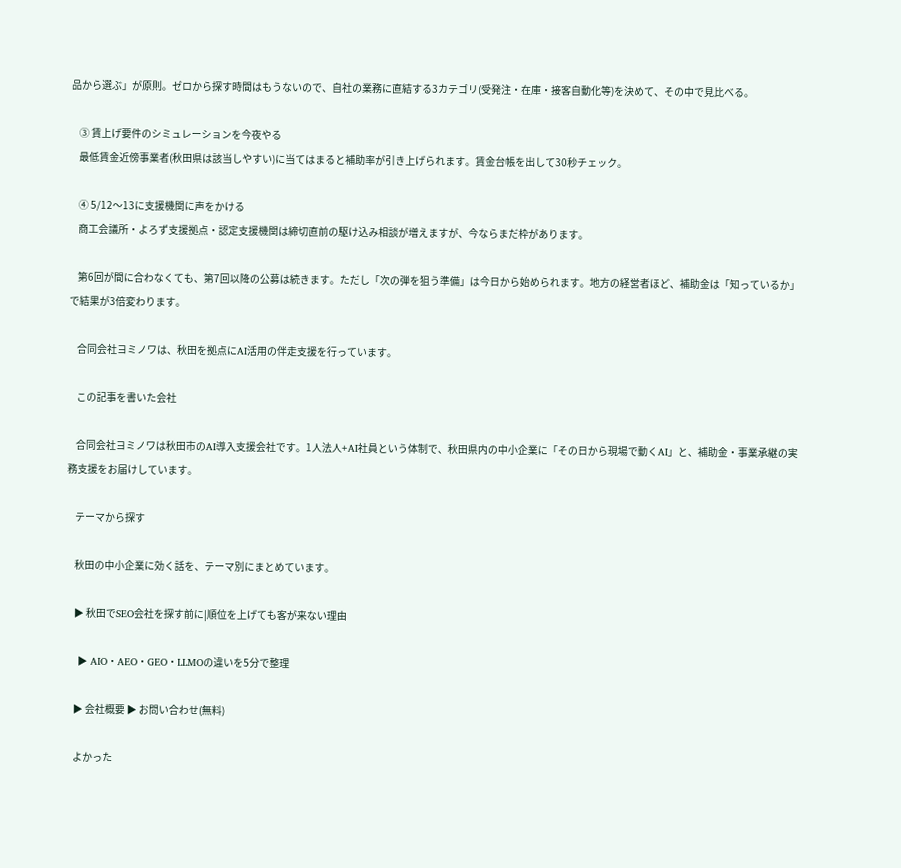品から選ぶ」が原則。ゼロから探す時間はもうないので、自社の業務に直結する3カテゴリ(受発注・在庫・接客自動化等)を決めて、その中で見比べる。

    ③ 賃上げ要件のシミュレーションを今夜やる
    最低賃金近傍事業者(秋田県は該当しやすい)に当てはまると補助率が引き上げられます。賃金台帳を出して30秒チェック。

    ④ 5/12〜13に支援機関に声をかける
    商工会議所・よろず支援拠点・認定支援機関は締切直前の駆け込み相談が増えますが、今ならまだ枠があります。

    第6回が間に合わなくても、第7回以降の公募は続きます。ただし「次の弾を狙う準備」は今日から始められます。地方の経営者ほど、補助金は「知っているか」で結果が3倍変わります。

    合同会社ヨミノワは、秋田を拠点にAI活用の伴走支援を行っています。

    この記事を書いた会社

    合同会社ヨミノワは秋田市のAI導入支援会社です。1人法人+AI社員という体制で、秋田県内の中小企業に「その日から現場で動くAI」と、補助金・事業承継の実務支援をお届けしています。

    テーマから探す

    秋田の中小企業に効く話を、テーマ別にまとめています。

    ▶ 秋田でSEO会社を探す前に|順位を上げても客が来ない理由

    ▶ AIO・AEO・GEO・LLMOの違いを5分で整理

    ▶ 会社概要 ▶ お問い合わせ(無料)

    よかった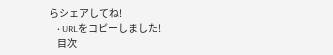らシェアしてね!
    • URLをコピーしました!
    目次